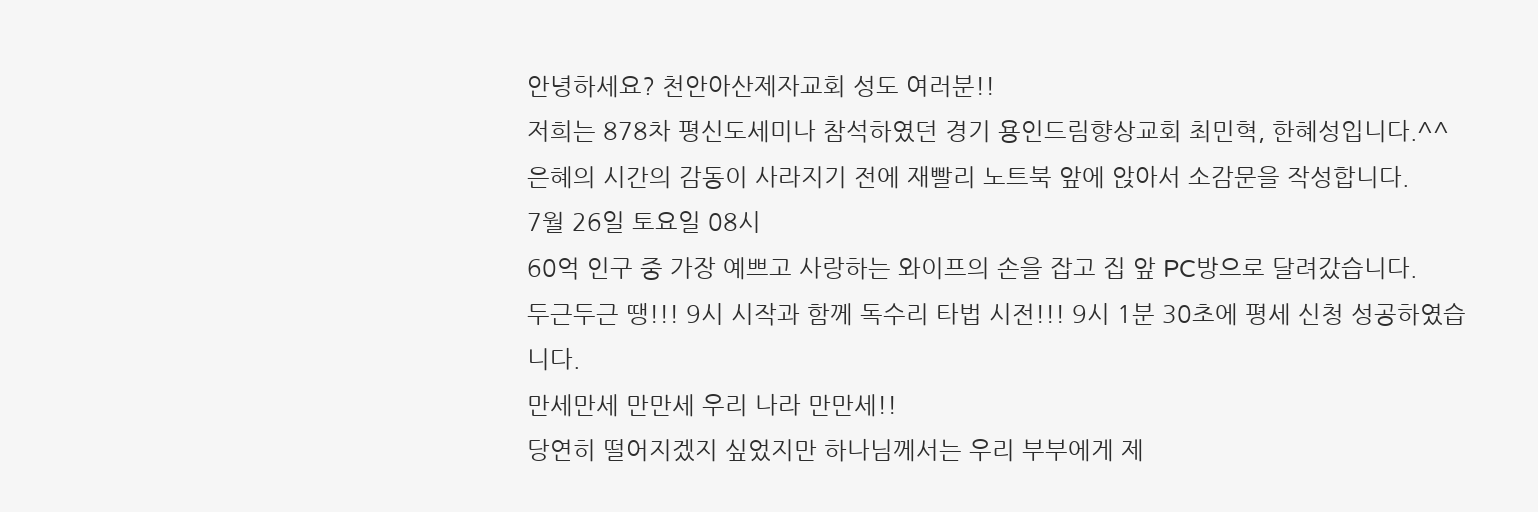안녕하세요? 천안아산제자교회 성도 여러분!!
저희는 878차 평신도세미나 참석하였던 경기 용인드림향상교회 최민혁, 한혜성입니다.^^
은혜의 시간의 감동이 사라지기 전에 재빨리 노트북 앞에 앉아서 소감문을 작성합니다.
7월 26일 토요일 08시
60억 인구 중 가장 예쁘고 사랑하는 와이프의 손을 잡고 집 앞 PC방으로 달려갔습니다.
두근두근 땡!!! 9시 시작과 함께 독수리 타법 시전!!! 9시 1분 30초에 평세 신청 성공하였습니다.
만세만세 만만세 우리 나라 만만세!!
당연히 떨어지겠지 싶었지만 하나님께서는 우리 부부에게 제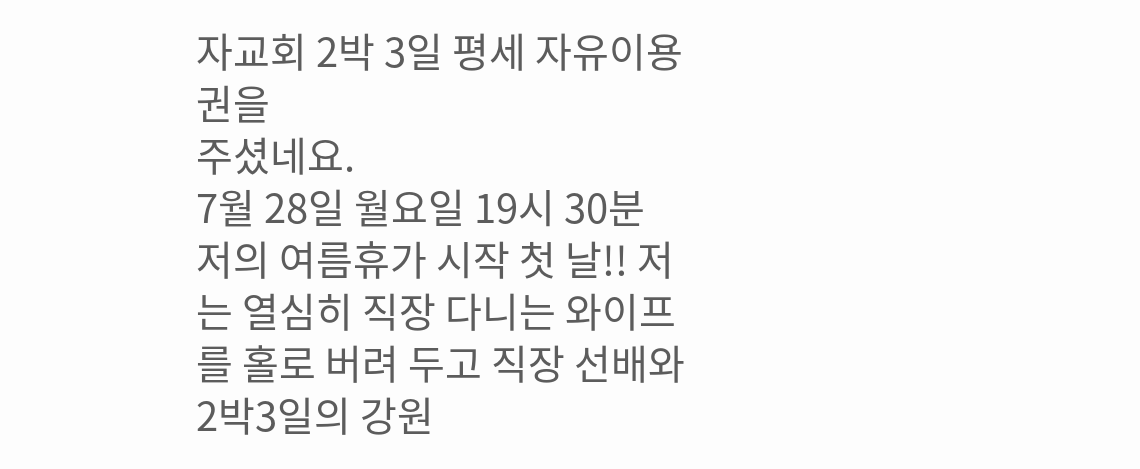자교회 2박 3일 평세 자유이용권을
주셨네요.
7월 28일 월요일 19시 30분
저의 여름휴가 시작 첫 날!! 저는 열심히 직장 다니는 와이프를 홀로 버려 두고 직장 선배와
2박3일의 강원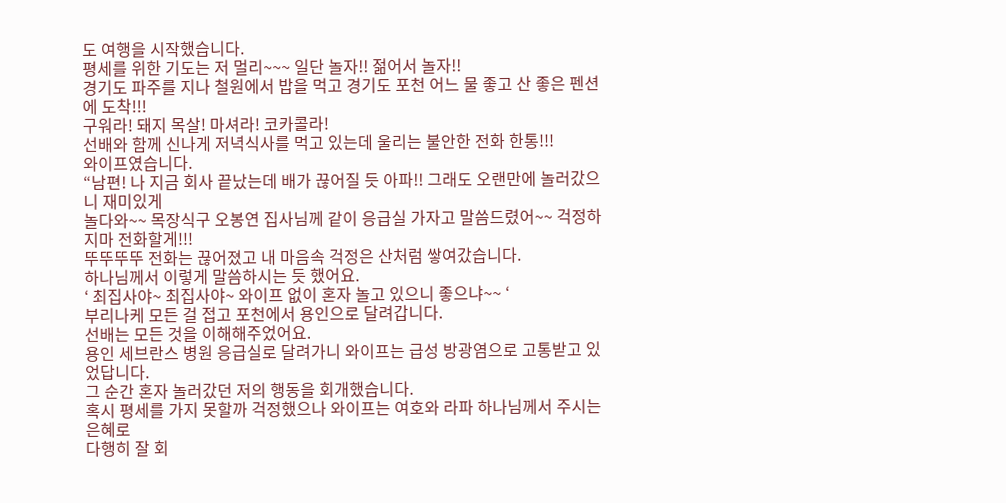도 여행을 시작했습니다.
평세를 위한 기도는 저 멀리~~~ 일단 놀자!! 젊어서 놀자!!
경기도 파주를 지나 철원에서 밥을 먹고 경기도 포천 어느 물 좋고 산 좋은 펜션에 도착!!!
구워라! 돼지 목살! 마셔라! 코카콜라!
선배와 함께 신나게 저녁식사를 먹고 있는데 울리는 불안한 전화 한통!!!
와이프였습니다.
“남편! 나 지금 회사 끝났는데 배가 끊어질 듯 아파!! 그래도 오랜만에 놀러갔으니 재미있게
놀다와~~ 목장식구 오봉연 집사님께 같이 응급실 가자고 말씀드렸어~~ 걱정하지마 전화할게!!!
뚜뚜뚜뚜 전화는 끊어졌고 내 마음속 걱정은 산처럼 쌓여갔습니다.
하나님께서 이렇게 말씀하시는 듯 했어요.
‘ 최집사야~ 최집사야~ 와이프 없이 혼자 놀고 있으니 좋으냐~~ ‘
부리나케 모든 걸 접고 포천에서 용인으로 달려갑니다.
선배는 모든 것을 이해해주었어요.
용인 세브란스 병원 응급실로 달려가니 와이프는 급성 방광염으로 고통받고 있었답니다.
그 순간 혼자 놀러갔던 저의 행동을 회개했습니다.
혹시 평세를 가지 못할까 걱정했으나 와이프는 여호와 라파 하나님께서 주시는 은혜로
다행히 잘 회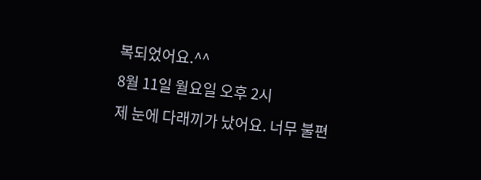복되었어요.^^
8월 11일 월요일 오후 2시
제 눈에 다래끼가 났어요. 너무 불편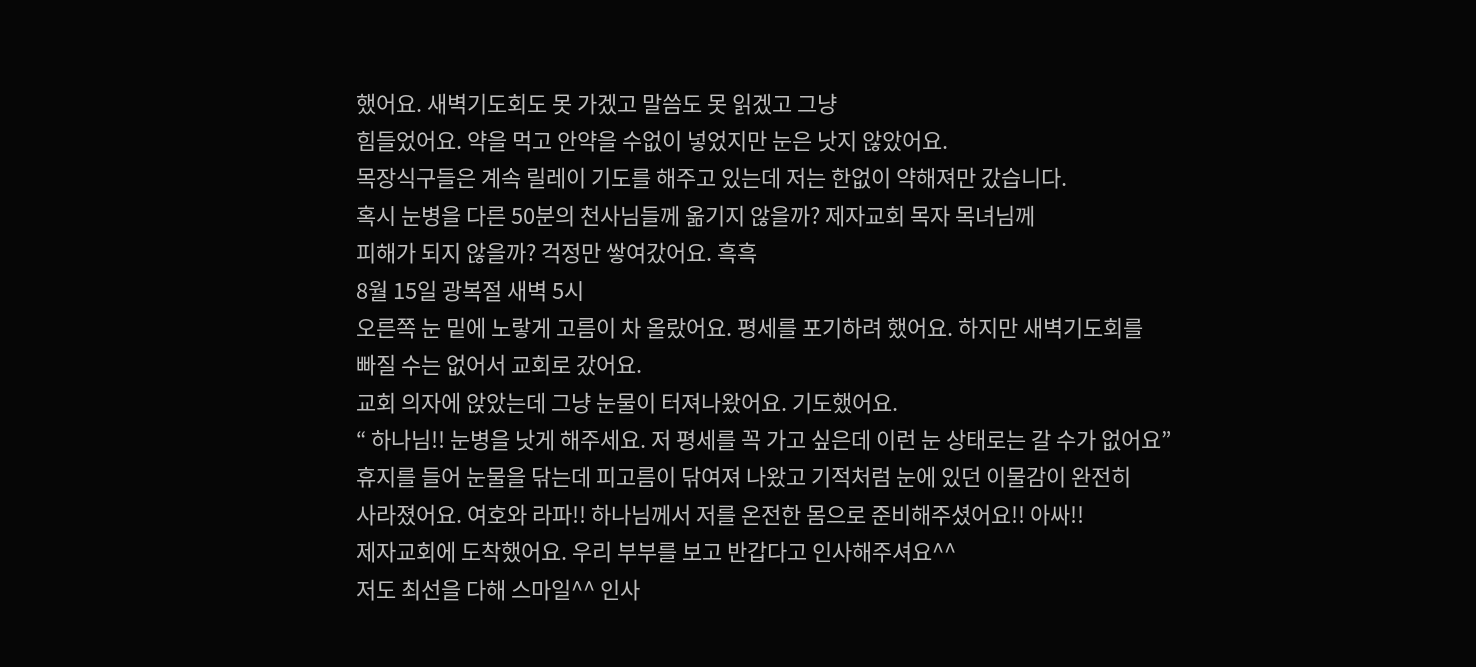했어요. 새벽기도회도 못 가겠고 말씀도 못 읽겠고 그냥
힘들었어요. 약을 먹고 안약을 수없이 넣었지만 눈은 낫지 않았어요.
목장식구들은 계속 릴레이 기도를 해주고 있는데 저는 한없이 약해져만 갔습니다.
혹시 눈병을 다른 50분의 천사님들께 옮기지 않을까? 제자교회 목자 목녀님께
피해가 되지 않을까? 걱정만 쌓여갔어요. 흑흑
8월 15일 광복절 새벽 5시
오른쪽 눈 밑에 노랗게 고름이 차 올랐어요. 평세를 포기하려 했어요. 하지만 새벽기도회를
빠질 수는 없어서 교회로 갔어요.
교회 의자에 앉았는데 그냥 눈물이 터져나왔어요. 기도했어요.
“ 하나님!! 눈병을 낫게 해주세요. 저 평세를 꼭 가고 싶은데 이런 눈 상태로는 갈 수가 없어요”
휴지를 들어 눈물을 닦는데 피고름이 닦여져 나왔고 기적처럼 눈에 있던 이물감이 완전히
사라졌어요. 여호와 라파!! 하나님께서 저를 온전한 몸으로 준비해주셨어요!! 아싸!!
제자교회에 도착했어요. 우리 부부를 보고 반갑다고 인사해주셔요^^
저도 최선을 다해 스마일^^ 인사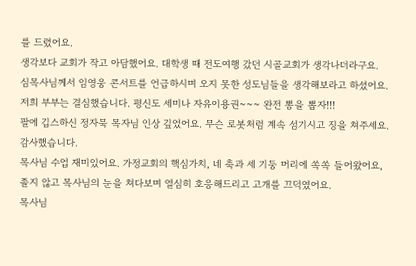를 드렸어요.
생각보다 교회가 작고 아담했어요. 대학생 때 전도여행 갔던 시골교회가 생각나더라구요.
심목사님께서 임영웅 콘서트를 언급하시며 오지 못한 성도님들을 생각해보라고 하셨어요.
저희 부부는 결심했습니다. 평신도 세미나 자유이용권~~~ 완전 뽕을 뽑자!!!
팔에 깁스하신 정자묵 목자님 인상 깊었어요. 무슨 로봇처럼 계속 섬기시고 징을 쳐주세요.
감사했습니다.
목사님 수업 재미있어요. 가정교회의 핵심가치, 네 축과 세 기둥 머리에 쏙쏙 들어왔어요,
졸지 않고 목사님의 눈을 쳐다보며 열심히 호응해드리고 고개를 끄덕였어요.
목사님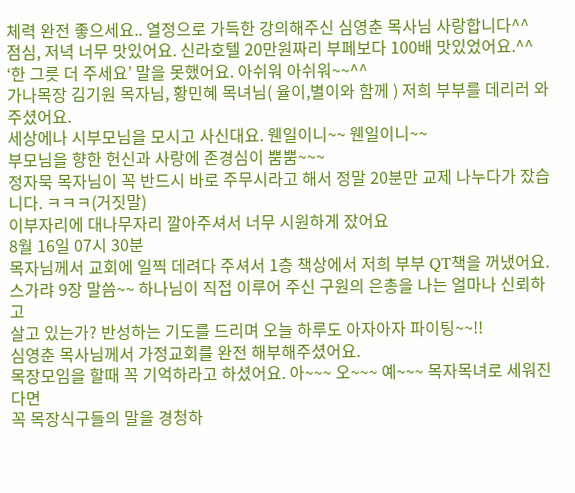체력 완전 좋으세요.. 열정으로 가득한 강의해주신 심영춘 목사님 사랑합니다^^
점심, 저녁 너무 맛있어요. 신라호텔 20만원짜리 부페보다 100배 맛있었어요.^^
‘한 그릇 더 주세요’ 말을 못했어요. 아쉬워 아쉬워~~^^
가나목장 김기원 목자님, 황민혜 목녀님( 율이,별이와 함께 ) 저희 부부를 데리러 와주셨어요.
세상에나 시부모님을 모시고 사신대요. 웬일이니~~ 웬일이니~~
부모님을 향한 헌신과 사랑에 존경심이 뿜뿜~~~
정자묵 목자님이 꼭 반드시 바로 주무시라고 해서 정말 20분만 교제 나누다가 잤습니다. ㅋㅋㅋ(거짓말)
이부자리에 대나무자리 깔아주셔서 너무 시원하게 잤어요
8월 16일 07시 30분
목자님께서 교회에 일찍 데려다 주셔서 1층 책상에서 저희 부부 QT책을 꺼냈어요.
스가랴 9장 말씀~~ 하나님이 직접 이루어 주신 구원의 은총을 나는 얼마나 신뢰하고
살고 있는가? 반성하는 기도를 드리며 오늘 하루도 아자아자 파이팅~~!!
심영춘 목사님께서 가정교회를 완전 해부해주셨어요.
목장모임을 할때 꼭 기억하라고 하셨어요. 아~~~ 오~~~ 예~~~ 목자목녀로 세워진다면
꼭 목장식구들의 말을 경청하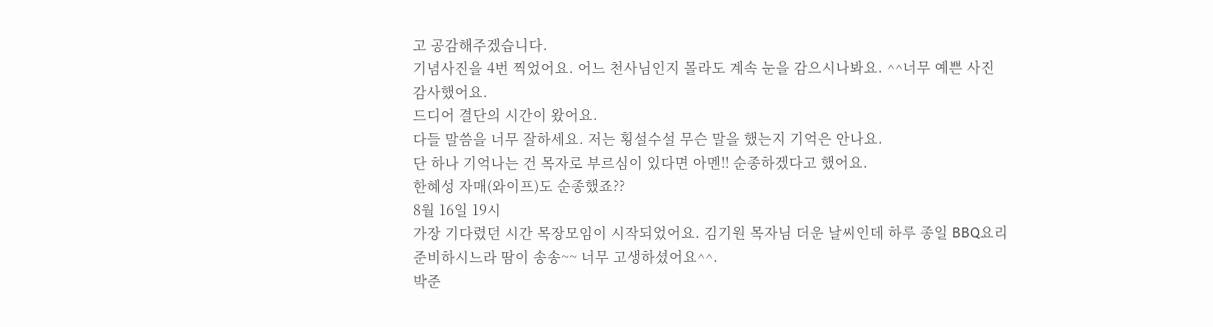고 공감해주겠습니다.
기념사진을 4번 찍었어요. 어느 천사님인지 몰라도 계속 눈을 감으시나봐요. ^^너무 예쁜 사진
감사했어요.
드디어 결단의 시간이 왔어요.
다들 말씀을 너무 잘하세요. 저는 횡설수설 무슨 말을 했는지 기억은 안나요.
단 하나 기억나는 건 목자로 부르심이 있다면 아멘!! 순종하겠다고 했어요.
한혜성 자매(와이프)도 순종했죠??
8월 16일 19시
가장 기다렸던 시간 목장모임이 시작되었어요. 김기원 목자님 더운 날씨인데 하루 종일 BBQ요리
준비하시느라 땀이 송송~~ 너무 고생하셨어요^^.
박준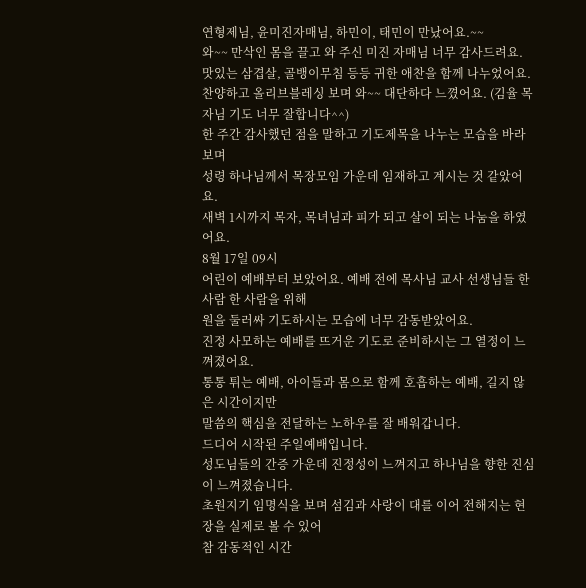연형제님, 윤미진자매님, 하민이, 태민이 만났어요.~~
와~~ 만삭인 몸을 끌고 와 주신 미진 자매님 너무 감사드려요.
맛있는 삼겹살, 골뱅이무침 등등 귀한 애찬을 함께 나누었어요.
찬양하고 올리브블레싱 보며 와~~ 대단하다 느꼈어요. (김율 목자님 기도 너무 잘합니다^^)
한 주간 감사했던 점을 말하고 기도제목을 나누는 모습을 바라보며
성령 하나님께서 목장모임 가운데 임재하고 계시는 것 같았어요.
새벽 1시까지 목자, 목녀님과 피가 되고 살이 되는 나눔을 하였어요.
8월 17일 09시
어린이 예배부터 보았어요. 예배 전에 목사님 교사 선생님들 한 사람 한 사람을 위해
원을 둘러싸 기도하시는 모습에 너무 감동받았어요.
진정 사모하는 예배를 뜨거운 기도로 준비하시는 그 열정이 느껴졌어요.
통통 튀는 예배, 아이들과 몸으로 함께 호흡하는 예배, 길지 않은 시간이지만
말씀의 핵심을 전달하는 노하우를 잘 배워갑니다.
드디어 시작된 주일예배입니다.
성도님들의 간증 가운데 진정성이 느껴지고 하나님을 향한 진심이 느껴졌습니다.
초원지기 임명식을 보며 섬김과 사랑이 대를 이어 전해지는 현장을 실제로 볼 수 있어
참 감동적인 시간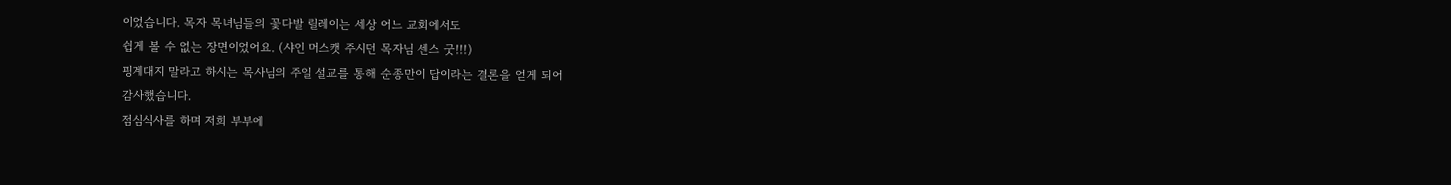이었습니다. 목자 목녀님들의 꽃다발 릴레이는 세상 어느 교회에서도
쉽게 볼 수 없는 장면이었어요. (샤인 머스캣 주시던 목자님 센스 굿!!!)
핑계대지 말라고 하시는 목사님의 주일 설교를 통해 순종만이 답이라는 결론을 얻게 되어
감사했습니다.
점심식사를 하며 저희 부부에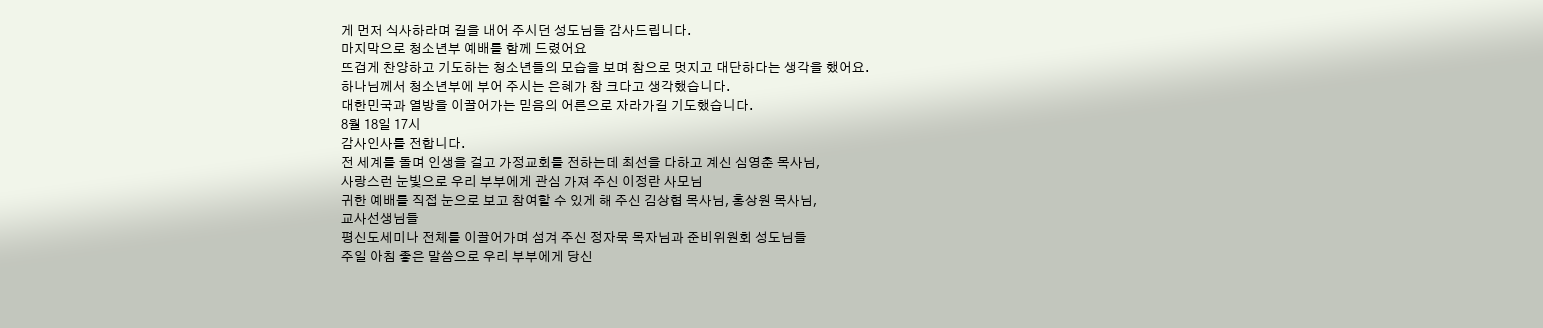게 먼저 식사하라며 길을 내어 주시던 성도님들 감사드립니다.
마지막으로 청소년부 예배를 함께 드렸어요
뜨겁게 찬양하고 기도하는 청소년들의 모습을 보며 참으로 멋지고 대단하다는 생각을 했어요.
하나님께서 청소년부에 부어 주시는 은혜가 참 크다고 생각했습니다.
대한민국과 열방을 이끌어가는 믿음의 어른으로 자라가길 기도했습니다.
8월 18일 17시
감사인사를 전합니다.
전 세계를 돌며 인생을 걸고 가정교회를 전하는데 최선을 다하고 계신 심영춘 목사님,
사랑스런 눈빛으로 우리 부부에게 관심 가져 주신 이정란 사모님
귀한 예배를 직접 눈으로 보고 참여할 수 있게 해 주신 김상협 목사님, 홍상원 목사님,
교사선생님들
평신도세미나 전체를 이끌어가며 섬겨 주신 정자묵 목자님과 준비위원회 성도님들
주일 아침 좋은 말씀으로 우리 부부에게 당신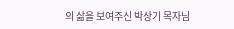의 삶을 보여주신 박상기 목자님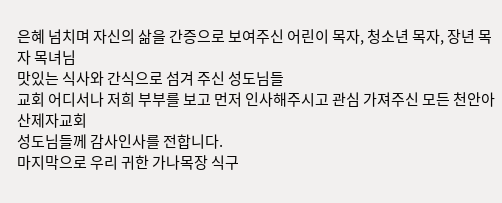은혜 넘치며 자신의 삶을 간증으로 보여주신 어린이 목자, 청소년 목자, 장년 목자 목녀님
맛있는 식사와 간식으로 섬겨 주신 성도님들
교회 어디서나 저희 부부를 보고 먼저 인사해주시고 관심 가져주신 모든 천안아산제자교회
성도님들께 감사인사를 전합니다.
마지막으로 우리 귀한 가나목장 식구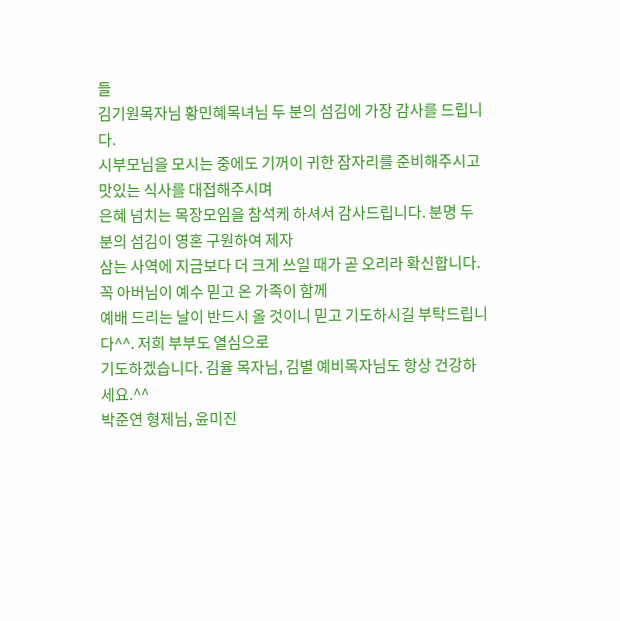들
김기원목자님 황민혜목녀님 두 분의 섬김에 가장 감사를 드립니다.
시부모님을 모시는 중에도 기꺼이 귀한 잠자리를 준비해주시고 맛있는 식사를 대접해주시며
은혜 넘치는 목장모임을 참석케 하셔서 감사드립니다. 분명 두 분의 섬김이 영혼 구원하여 제자
삼는 사역에 지금보다 더 크게 쓰일 때가 곧 오리라 확신합니다. 꼭 아버님이 예수 믿고 온 가족이 함께
예배 드리는 날이 반드시 올 것이니 믿고 기도하시길 부탁드립니다^^. 저희 부부도 열심으로
기도하겠습니다. 김율 목자님, 김별 예비목자님도 항상 건강하세요.^^
박준연 형제님, 윤미진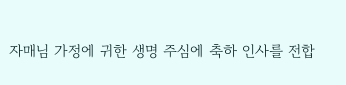자매님 가정에 귀한 생명 주심에 축하 인사를 전합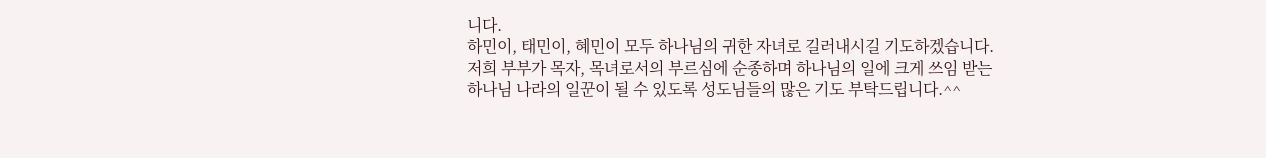니다.
하민이, 태민이, 혜민이 모두 하나님의 귀한 자녀로 길러내시길 기도하겠습니다.
저희 부부가 목자, 목녀로서의 부르심에 순종하며 하나님의 일에 크게 쓰임 받는
하나님 나라의 일꾼이 될 수 있도록 성도님들의 많은 기도 부탁드립니다.^^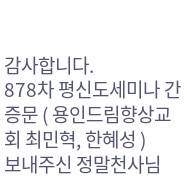감사합니다.
878차 평신도세미나 간증문 ( 용인드림향상교회 최민혁, 한혜성 )
보내주신 정말천사님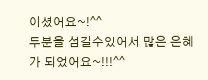이셨어요~!^^
두분을 섬길수있어서 많은 은혜가 되었어요~!!!^^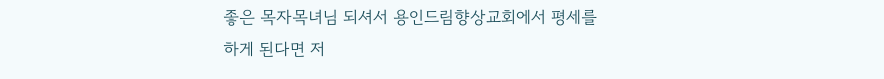좋은 목자목녀님 되셔서 용인드림향상교회에서 평세를
하게 된다면 저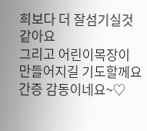희보다 더 잘섬기실것 같아요
그리고 어린이목장이 만들어지길 기도할께요
간증 감동이네요~♡